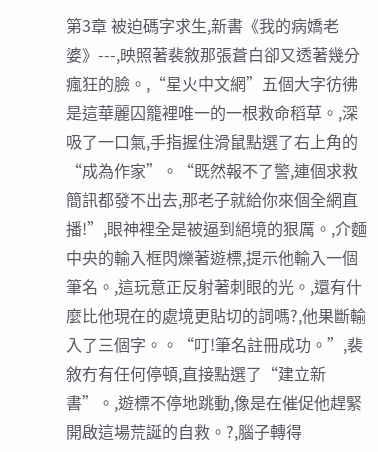第3章 被迫碼字求生,新書《我的病嬌老婆》---,映照著裴敘那張蒼白卻又透著幾分瘋狂的臉。,“星火中文網”五個大字彷彿是這華麗囚籠裡唯一的一根救命稻草。,深吸了一口氣,手指握住滑鼠點選了右上角的“成為作家”。“既然報不了警,連個求救簡訊都發不出去,那老子就給你來個全網直播!”,眼神裡全是被逼到絕境的狠厲。,介麵中央的輸入框閃爍著遊標,提示他輸入一個筆名。,這玩意正反射著刺眼的光。,還有什麼比他現在的處境更貼切的詞嗎?,他果斷輸入了三個字。。“叮!筆名註冊成功。”,裴敘冇有任何停頓,直接點選了“建立新書”。,遊標不停地跳動,像是在催促他趕緊開啟這場荒誕的自救。?,腦子轉得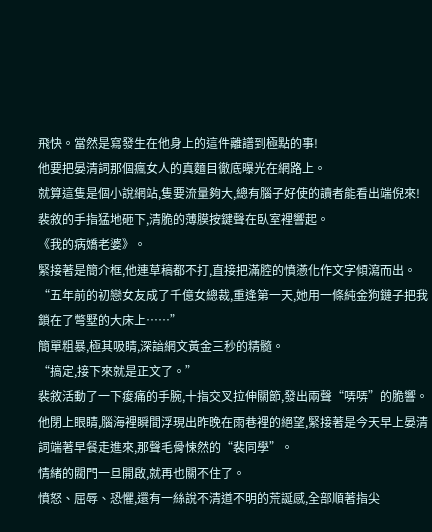飛快。當然是寫發生在他身上的這件離譜到極點的事!
他要把晏清詞那個瘋女人的真麵目徹底曝光在網路上。
就算這隻是個小說網站,隻要流量夠大,總有腦子好使的讀者能看出端倪來!
裴敘的手指猛地砸下,清脆的薄膜按鍵聲在臥室裡響起。
《我的病嬌老婆》。
緊接著是簡介框,他連草稿都不打,直接把滿腔的憤懣化作文字傾瀉而出。
“五年前的初戀女友成了千億女總裁,重逢第一天,她用一條純金狗鏈子把我鎖在了彆墅的大床上……”
簡單粗暴,極其吸睛,深諳網文黃金三秒的精髓。
“搞定,接下來就是正文了。”
裴敘活動了一下痠痛的手腕,十指交叉拉伸關節,發出兩聲“哢哢”的脆響。
他閉上眼睛,腦海裡瞬間浮現出昨晚在雨巷裡的絕望,緊接著是今天早上晏清詞端著早餐走進來,那聲毛骨悚然的“裴同學”。
情緒的閥門一旦開啟,就再也關不住了。
憤怒、屈辱、恐懼,還有一絲說不清道不明的荒誕感,全部順著指尖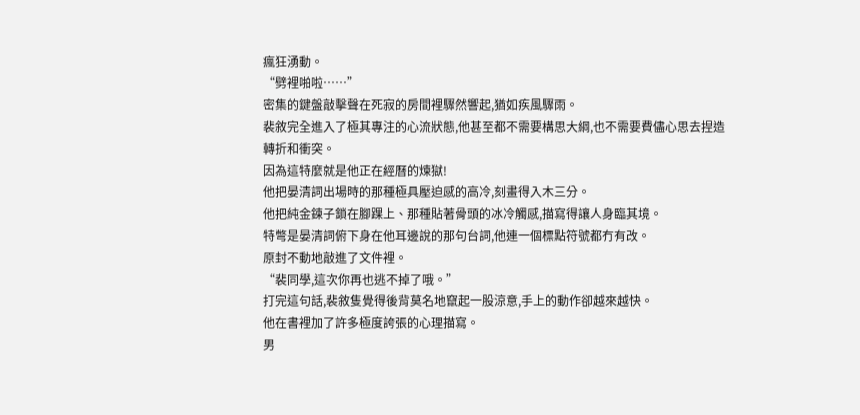瘋狂湧動。
“劈裡啪啦……”
密集的鍵盤敲擊聲在死寂的房間裡驟然響起,猶如疾風驟雨。
裴敘完全進入了極其專注的心流狀態,他甚至都不需要構思大綱,也不需要費儘心思去捏造轉折和衝突。
因為這特麼就是他正在經曆的煉獄!
他把晏清詞出場時的那種極具壓迫感的高冷,刻畫得入木三分。
他把純金鍊子鎖在腳踝上、那種貼著骨頭的冰冷觸感,描寫得讓人身臨其境。
特彆是晏清詞俯下身在他耳邊說的那句台詞,他連一個標點符號都冇有改。
原封不動地敲進了文件裡。
“裴同學,這次你再也逃不掉了哦。”
打完這句話,裴敘隻覺得後背莫名地竄起一股涼意,手上的動作卻越來越快。
他在書裡加了許多極度誇張的心理描寫。
男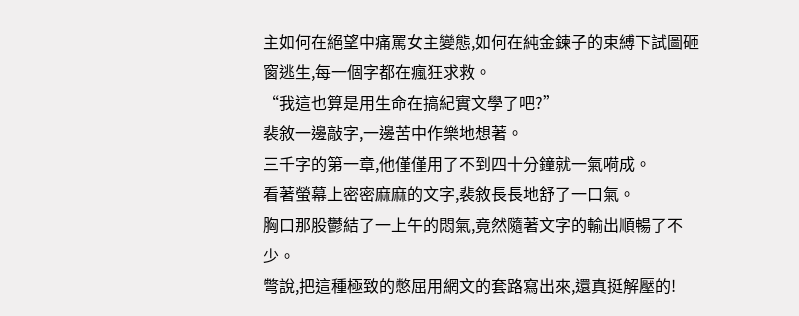主如何在絕望中痛罵女主變態,如何在純金鍊子的束縛下試圖砸窗逃生,每一個字都在瘋狂求救。
“我這也算是用生命在搞紀實文學了吧?”
裴敘一邊敲字,一邊苦中作樂地想著。
三千字的第一章,他僅僅用了不到四十分鐘就一氣嗬成。
看著螢幕上密密麻麻的文字,裴敘長長地舒了一口氣。
胸口那股鬱結了一上午的悶氣,竟然隨著文字的輸出順暢了不少。
彆說,把這種極致的憋屈用網文的套路寫出來,還真挺解壓的!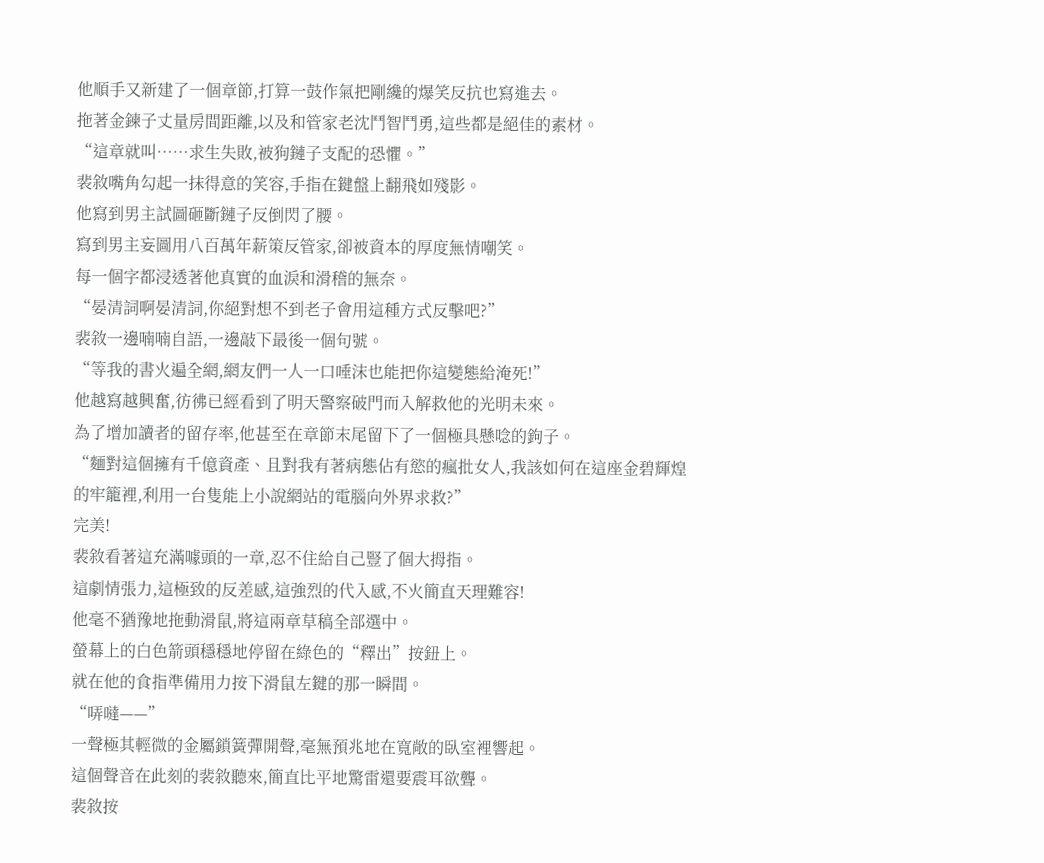他順手又新建了一個章節,打算一鼓作氣把剛纔的爆笑反抗也寫進去。
拖著金鍊子丈量房間距離,以及和管家老沈鬥智鬥勇,這些都是絕佳的素材。
“這章就叫……求生失敗,被狗鏈子支配的恐懼。”
裴敘嘴角勾起一抹得意的笑容,手指在鍵盤上翻飛如殘影。
他寫到男主試圖砸斷鏈子反倒閃了腰。
寫到男主妄圖用八百萬年薪策反管家,卻被資本的厚度無情嘲笑。
每一個字都浸透著他真實的血淚和滑稽的無奈。
“晏清詞啊晏清詞,你絕對想不到老子會用這種方式反擊吧?”
裴敘一邊喃喃自語,一邊敲下最後一個句號。
“等我的書火遍全網,網友們一人一口唾沫也能把你這變態給淹死!”
他越寫越興奮,彷彿已經看到了明天警察破門而入解救他的光明未來。
為了增加讀者的留存率,他甚至在章節末尾留下了一個極具懸唸的鉤子。
“麵對這個擁有千億資產、且對我有著病態佔有慾的瘋批女人,我該如何在這座金碧輝煌的牢籠裡,利用一台隻能上小說網站的電腦向外界求救?”
完美!
裴敘看著這充滿噱頭的一章,忍不住給自己豎了個大拇指。
這劇情張力,這極致的反差感,這強烈的代入感,不火簡直天理難容!
他毫不猶豫地拖動滑鼠,將這兩章草稿全部選中。
螢幕上的白色箭頭穩穩地停留在綠色的“釋出”按鈕上。
就在他的食指準備用力按下滑鼠左鍵的那一瞬間。
“哢噠——”
一聲極其輕微的金屬鎖簧彈開聲,毫無預兆地在寬敞的臥室裡響起。
這個聲音在此刻的裴敘聽來,簡直比平地驚雷還要震耳欲聾。
裴敘按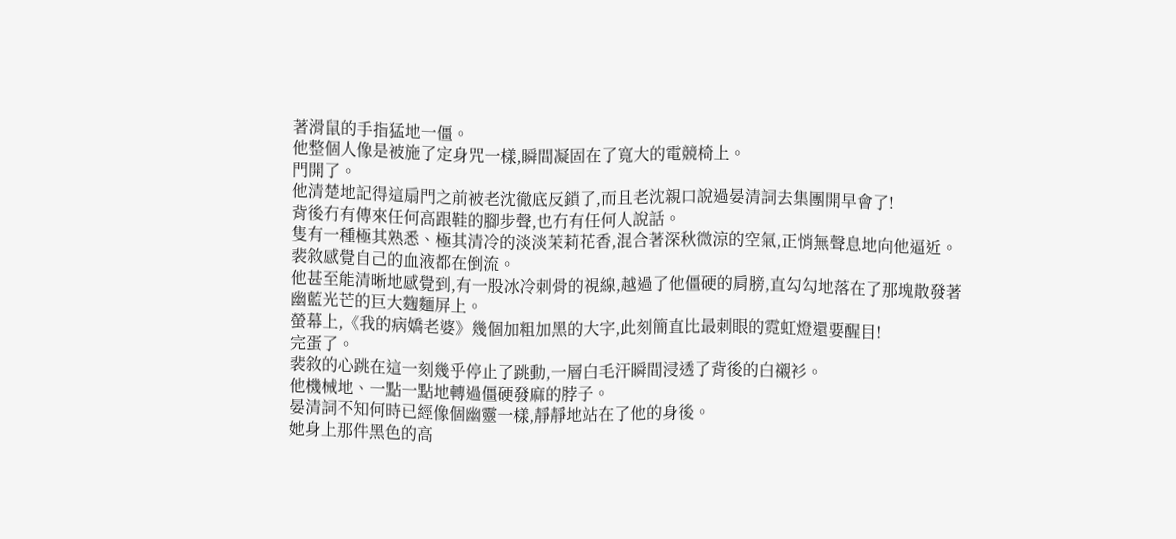著滑鼠的手指猛地一僵。
他整個人像是被施了定身咒一樣,瞬間凝固在了寬大的電競椅上。
門開了。
他清楚地記得這扇門之前被老沈徹底反鎖了,而且老沈親口說過晏清詞去集團開早會了!
背後冇有傳來任何高跟鞋的腳步聲,也冇有任何人說話。
隻有一種極其熟悉、極其清冷的淡淡茉莉花香,混合著深秋微涼的空氣,正悄無聲息地向他逼近。
裴敘感覺自己的血液都在倒流。
他甚至能清晰地感覺到,有一股冰冷刺骨的視線,越過了他僵硬的肩膀,直勾勾地落在了那塊散發著幽藍光芒的巨大麴麵屏上。
螢幕上,《我的病嬌老婆》幾個加粗加黑的大字,此刻簡直比最刺眼的霓虹燈還要醒目!
完蛋了。
裴敘的心跳在這一刻幾乎停止了跳動,一層白毛汗瞬間浸透了背後的白襯衫。
他機械地、一點一點地轉過僵硬發麻的脖子。
晏清詞不知何時已經像個幽靈一樣,靜靜地站在了他的身後。
她身上那件黑色的高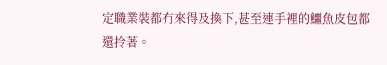定職業裝都冇來得及換下,甚至連手裡的鱷魚皮包都還拎著。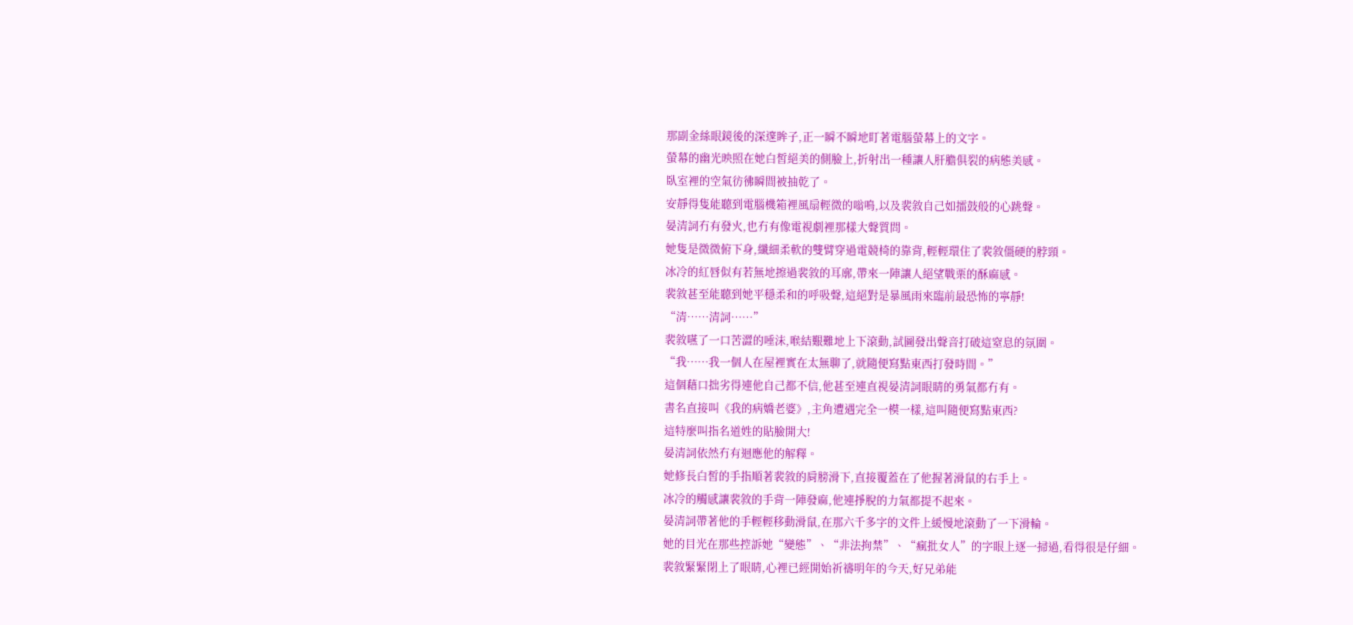那副金絲眼鏡後的深邃眸子,正一瞬不瞬地盯著電腦螢幕上的文字。
螢幕的幽光映照在她白皙絕美的側臉上,折射出一種讓人肝膽俱裂的病態美感。
臥室裡的空氣彷彿瞬間被抽乾了。
安靜得隻能聽到電腦機箱裡風扇輕微的嗡鳴,以及裴敘自己如擂鼓般的心跳聲。
晏清詞冇有發火,也冇有像電視劇裡那樣大聲質問。
她隻是微微俯下身,纖細柔軟的雙臂穿過電競椅的靠背,輕輕環住了裴敘僵硬的脖頸。
冰冷的紅唇似有若無地擦過裴敘的耳廓,帶來一陣讓人絕望戰栗的酥麻感。
裴敘甚至能聽到她平穩柔和的呼吸聲,這絕對是暴風雨來臨前最恐怖的寧靜!
“清……清詞……”
裴敘嚥了一口苦澀的唾沫,喉結艱難地上下滾動,試圖發出聲音打破這窒息的氛圍。
“我……我一個人在屋裡實在太無聊了,就隨便寫點東西打發時間。”
這個藉口拙劣得連他自己都不信,他甚至連直視晏清詞眼睛的勇氣都冇有。
書名直接叫《我的病嬌老婆》,主角遭遇完全一模一樣,這叫隨便寫點東西?
這特麼叫指名道姓的貼臉開大!
晏清詞依然冇有迴應他的解釋。
她修長白皙的手指順著裴敘的肩膀滑下,直接覆蓋在了他握著滑鼠的右手上。
冰冷的觸感讓裴敘的手背一陣發麻,他連掙脫的力氣都提不起來。
晏清詞帶著他的手輕輕移動滑鼠,在那六千多字的文件上緩慢地滾動了一下滑輪。
她的目光在那些控訴她“變態”、“非法拘禁”、“瘋批女人”的字眼上逐一掃過,看得很是仔細。
裴敘緊緊閉上了眼睛,心裡已經開始祈禱明年的今天,好兄弟能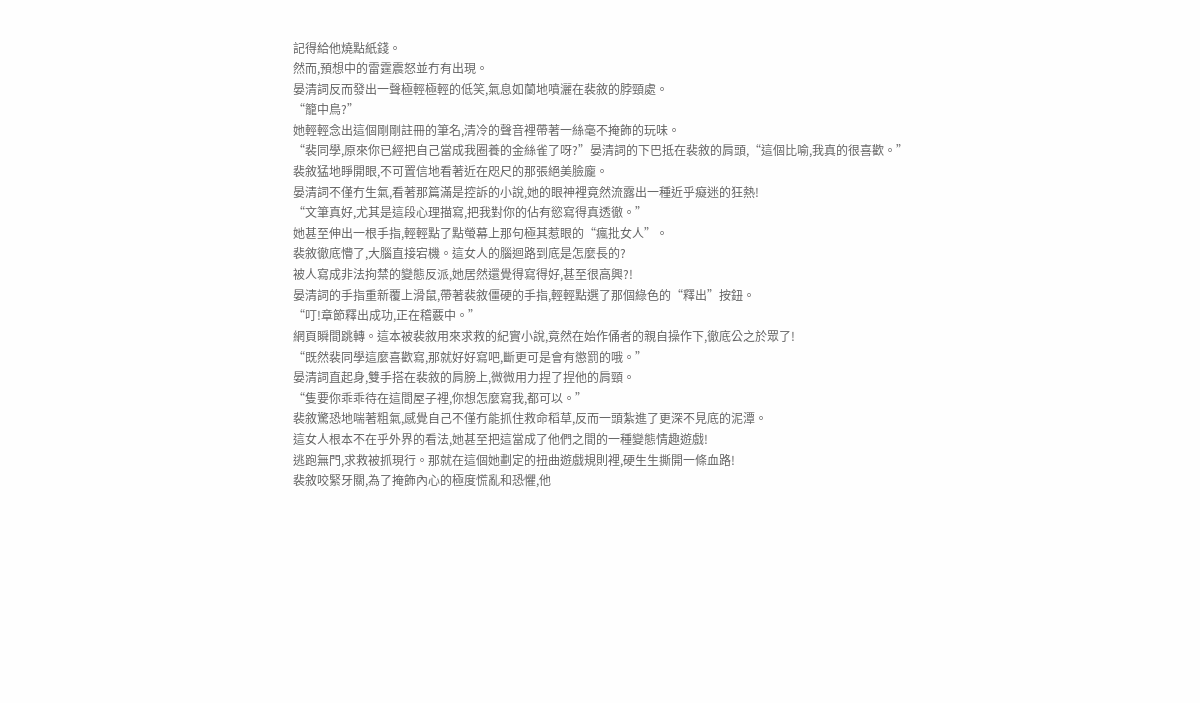記得給他燒點紙錢。
然而,預想中的雷霆震怒並冇有出現。
晏清詞反而發出一聲極輕極輕的低笑,氣息如蘭地噴灑在裴敘的脖頸處。
“籠中鳥?”
她輕輕念出這個剛剛註冊的筆名,清冷的聲音裡帶著一絲毫不掩飾的玩味。
“裴同學,原來你已經把自己當成我圈養的金絲雀了呀?”晏清詞的下巴抵在裴敘的肩頭,“這個比喻,我真的很喜歡。”
裴敘猛地睜開眼,不可置信地看著近在咫尺的那張絕美臉龐。
晏清詞不僅冇生氣,看著那篇滿是控訴的小說,她的眼神裡竟然流露出一種近乎癡迷的狂熱!
“文筆真好,尤其是這段心理描寫,把我對你的佔有慾寫得真透徹。”
她甚至伸出一根手指,輕輕點了點螢幕上那句極其惹眼的“瘋批女人”。
裴敘徹底懵了,大腦直接宕機。這女人的腦迴路到底是怎麼長的?
被人寫成非法拘禁的變態反派,她居然還覺得寫得好,甚至很高興?!
晏清詞的手指重新覆上滑鼠,帶著裴敘僵硬的手指,輕輕點選了那個綠色的“釋出”按鈕。
“叮!章節釋出成功,正在稽覈中。”
網頁瞬間跳轉。這本被裴敘用來求救的紀實小說,竟然在始作俑者的親自操作下,徹底公之於眾了!
“既然裴同學這麼喜歡寫,那就好好寫吧,斷更可是會有懲罰的哦。”
晏清詞直起身,雙手搭在裴敘的肩膀上,微微用力捏了捏他的肩頸。
“隻要你乖乖待在這間屋子裡,你想怎麼寫我,都可以。”
裴敘驚恐地喘著粗氣,感覺自己不僅冇能抓住救命稻草,反而一頭紮進了更深不見底的泥潭。
這女人根本不在乎外界的看法,她甚至把這當成了他們之間的一種變態情趣遊戲!
逃跑無門,求救被抓現行。那就在這個她劃定的扭曲遊戲規則裡,硬生生撕開一條血路!
裴敘咬緊牙關,為了掩飾內心的極度慌亂和恐懼,他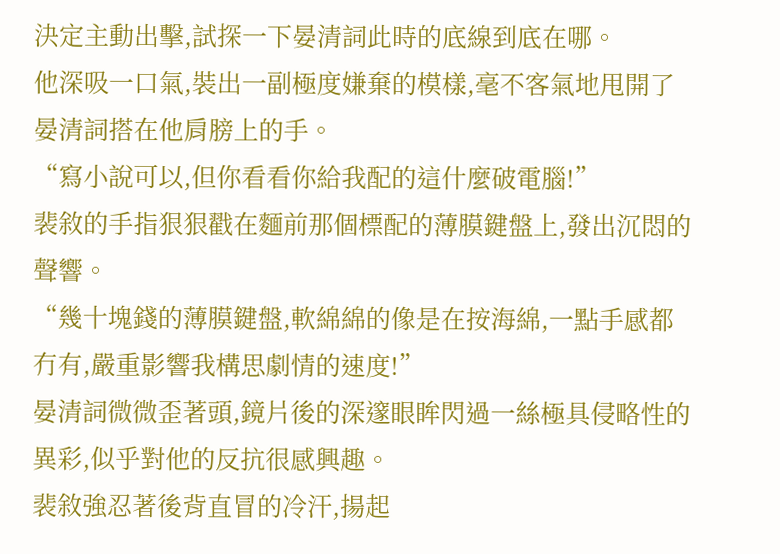決定主動出擊,試探一下晏清詞此時的底線到底在哪。
他深吸一口氣,裝出一副極度嫌棄的模樣,毫不客氣地甩開了晏清詞搭在他肩膀上的手。
“寫小說可以,但你看看你給我配的這什麼破電腦!”
裴敘的手指狠狠戳在麵前那個標配的薄膜鍵盤上,發出沉悶的聲響。
“幾十塊錢的薄膜鍵盤,軟綿綿的像是在按海綿,一點手感都冇有,嚴重影響我構思劇情的速度!”
晏清詞微微歪著頭,鏡片後的深邃眼眸閃過一絲極具侵略性的異彩,似乎對他的反抗很感興趣。
裴敘強忍著後背直冒的冷汗,揚起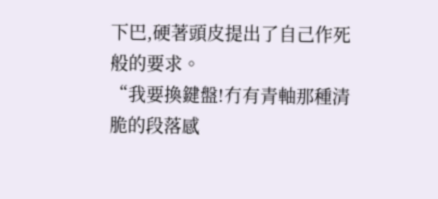下巴,硬著頭皮提出了自己作死般的要求。
“我要換鍵盤!冇有青軸那種清脆的段落感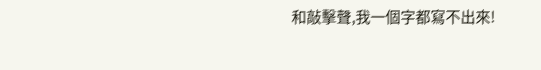和敲擊聲,我一個字都寫不出來!